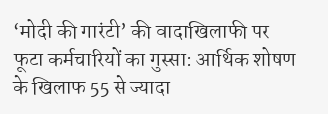‘मोदी की गारंटी’ की वादाखिलाफी पर फूटा कर्मचारियों का गुस्सा: आर्थिक शोषण के खिलाफ 55 से ज्यादा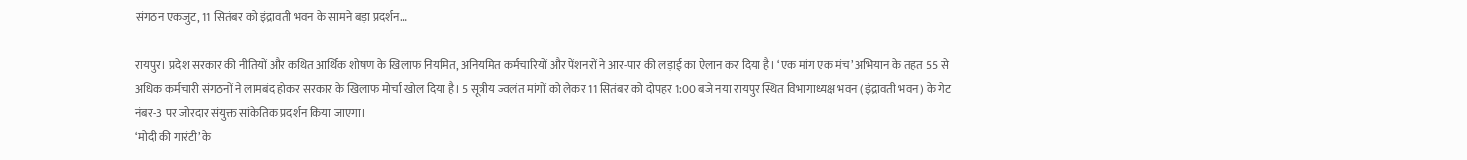संगठन एकजुट, 11 सितंबर को इंद्रावती भवन के सामने बड़ा प्रदर्शन…

रायपुर। प्रदेश सरकार की नीतियों और कथित आर्थिक शोषण के खिलाफ नियमित, अनियमित कर्मचारियों और पेंशनरों ने आर-पार की लड़ाई का ऐलान कर दिया है। ‘एक मांग एक मंच’ अभियान के तहत 55 से अधिक कर्मचारी संगठनों ने लामबंद होकर सरकार के खिलाफ मोर्चा खोल दिया है। 5 सूत्रीय ज्वलंत मांगों को लेकर 11 सितंबर को दोपहर 1:00 बजे नया रायपुर स्थित विभागाध्यक्ष भवन (इंद्रावती भवन) के गेट नंबर-3 पर जोरदार संयुक्त सांकेतिक प्रदर्शन किया जाएगा।
‘मोदी की गारंटी’ के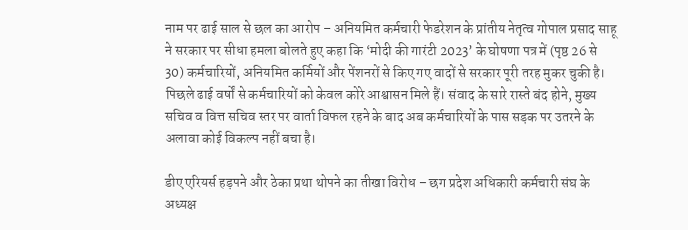नाम पर ढाई साल से छल का आरोप – अनियमित कर्मचारी फेडरेशन के प्रांतीय नेतृत्व गोपाल प्रसाद साहू ने सरकार पर सीधा हमला बोलते हुए कहा कि ‘मोदी की गारंटी 2023’ के घोषणा पत्र में (पृष्ठ 26 से 30) कर्मचारियों, अनियमित कर्मियों और पेंशनरों से किए गए वादों से सरकार पूरी तरह मुकर चुकी है। पिछले ढाई वर्षों से कर्मचारियों को केवल कोरे आश्वासन मिले हैं। संवाद के सारे रास्ते बंद होने, मुख्य सचिव व वित्त सचिव स्तर पर वार्ता विफल रहने के बाद अब कर्मचारियों के पास सड़क पर उतरने के अलावा कोई विकल्प नहीं बचा है।

डीए एरियर्स हड़पने और ठेका प्रथा थोपने का तीखा विरोध – छग प्रदेश अधिकारी कर्मचारी संघ के अध्यक्ष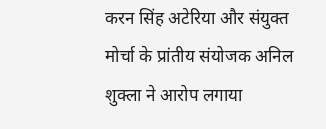करन सिंह अटेरिया और संयुक्त मोर्चा के प्रांतीय संयोजक अनिल शुक्ला ने आरोप लगाया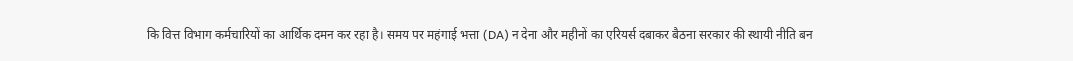कि वित्त विभाग कर्मचारियों का आर्थिक दमन कर रहा है। समय पर महंगाई भत्ता (DA) न देना और महीनों का एरियर्स दबाकर बैठना सरकार की स्थायी नीति बन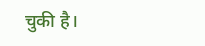चुकी है।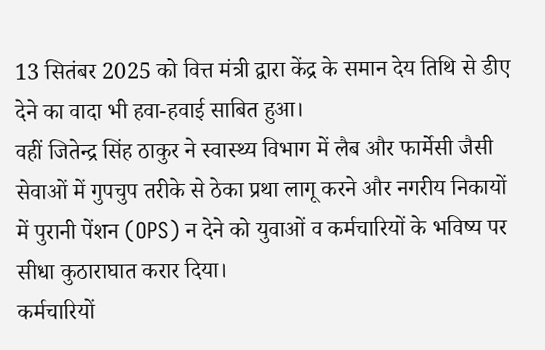13 सितंबर 2025 को वित्त मंत्री द्वारा केंद्र के समान देय तिथि से डीए देने का वादा भी हवा-हवाई साबित हुआ।
वहीं जितेन्द्र सिंह ठाकुर ने स्वास्थ्य विभाग में लैब और फार्मेसी जैसी सेवाओं में गुपचुप तरीके से ठेका प्रथा लागू करने और नगरीय निकायों में पुरानी पेंशन (OPS) न देने को युवाओं व कर्मचारियों के भविष्य पर सीधा कुठाराघात करार दिया।
कर्मचारियों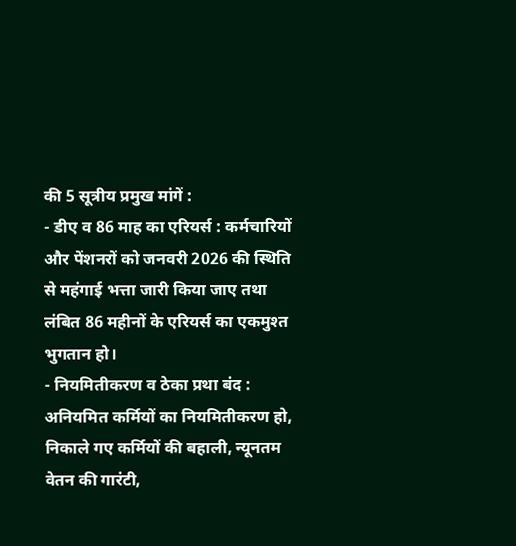की 5 सूत्रीय प्रमुख मांगें :
- डीए व 86 माह का एरियर्स : कर्मचारियों और पेंशनरों को जनवरी 2026 की स्थिति से महंगाई भत्ता जारी किया जाए तथा लंबित 86 महीनों के एरियर्स का एकमुश्त भुगतान हो।
- नियमितीकरण व ठेका प्रथा बंद : अनियमित कर्मियों का नियमितीकरण हो, निकाले गए कर्मियों की बहाली, न्यूनतम वेतन की गारंटी,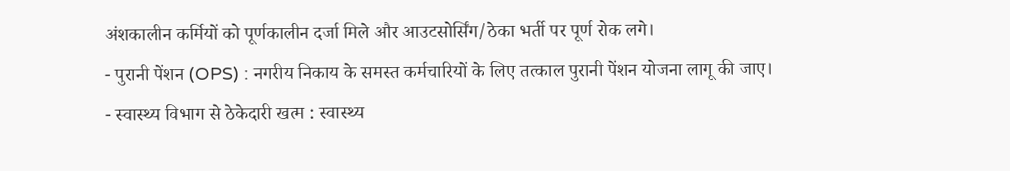अंशकालीन कर्मियों को पूर्णकालीन दर्जा मिले और आउटसोर्सिंग/ठेका भर्ती पर पूर्ण रोक लगे।
- पुरानी पेंशन (OPS) : नगरीय निकाय के समस्त कर्मचारियों के लिए तत्काल पुरानी पेंशन योजना लागू की जाए।
- स्वास्थ्य विभाग से ठेकेदारी खत्म : स्वास्थ्य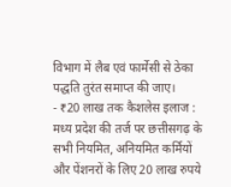विभाग में लैब एवं फार्मेसी से ठेका पद्धति तुरंत समाप्त की जाए।
- ₹20 लाख तक कैशलेस इलाज : मध्य प्रदेश की तर्ज पर छत्तीसगढ़ के सभी नियमित, अनियमित कर्मियों और पेंशनरों के लिए 20 लाख रुपये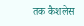तक कैशलेस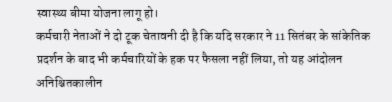स्वास्थ्य बीमा योजना लागू हो।
कर्मचारी नेताओं ने दो टूक चेतावनी दी है कि यदि सरकार ने 11 सितंबर के सांकेतिक प्रदर्शन के बाद भी कर्मचारियों के हक पर फैसला नहीं लिया, तो यह आंदोलन अनिश्चितकालीन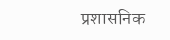प्रशासनिक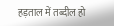हड़ताल में तब्दील हो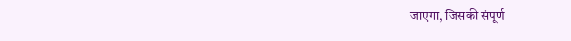जाएगा, जिसकी संपूर्ण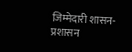जिम्मेदारी शासन-प्रशासन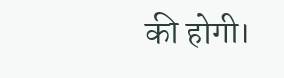की होगी।